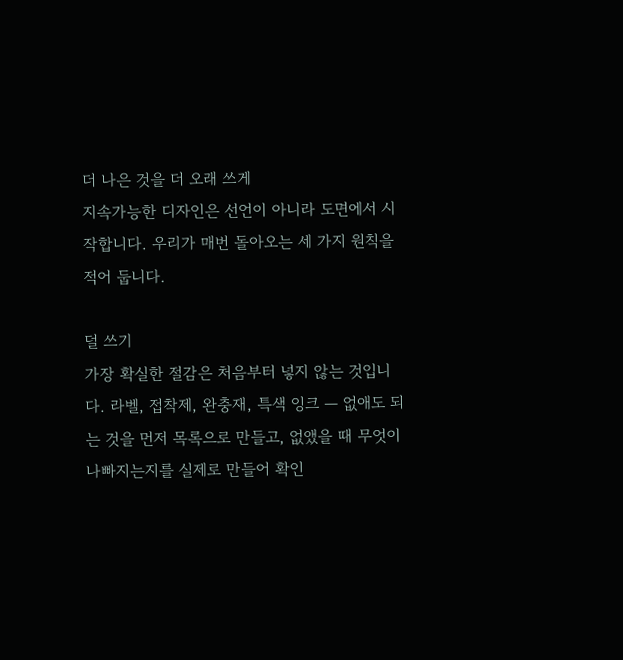더 나은 것을 더 오래 쓰게
지속가능한 디자인은 선언이 아니라 도면에서 시작합니다. 우리가 매번 돌아오는 세 가지 원칙을 적어 둡니다.

덜 쓰기
가장 확실한 절감은 처음부터 넣지 않는 것입니다. 라벨, 접착제, 완충재, 특색 잉크 — 없애도 되는 것을 먼저 목록으로 만들고, 없앴을 때 무엇이 나빠지는지를 실제로 만들어 확인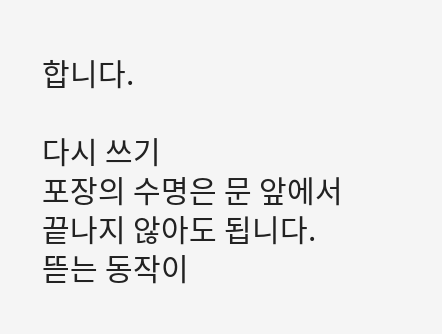합니다.

다시 쓰기
포장의 수명은 문 앞에서 끝나지 않아도 됩니다. 뜯는 동작이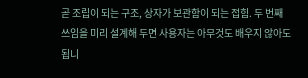곧 조립이 되는 구조, 상자가 보관함이 되는 접힘. 두 번째 쓰임을 미리 설계해 두면 사용자는 아무것도 배우지 않아도 됩니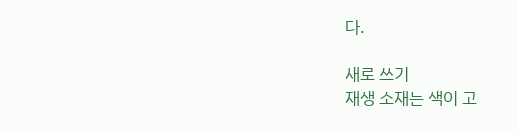다.

새로 쓰기
재생 소재는 색이 고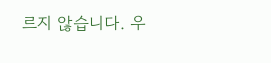르지 않습니다. 우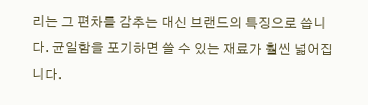리는 그 편차를 감추는 대신 브랜드의 특징으로 씁니다. 균일함을 포기하면 쓸 수 있는 재료가 훨씬 넓어집니다.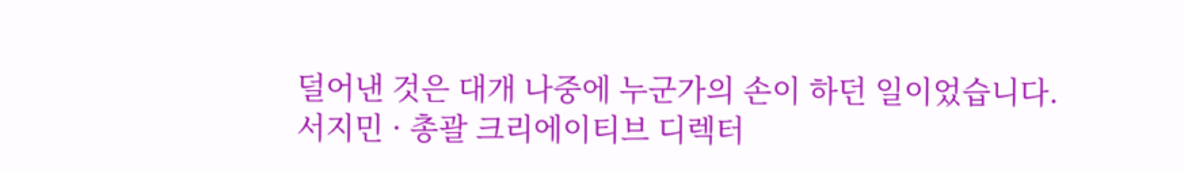덜어낸 것은 대개 나중에 누군가의 손이 하던 일이었습니다.
서지민 · 총괄 크리에이티브 디렉터